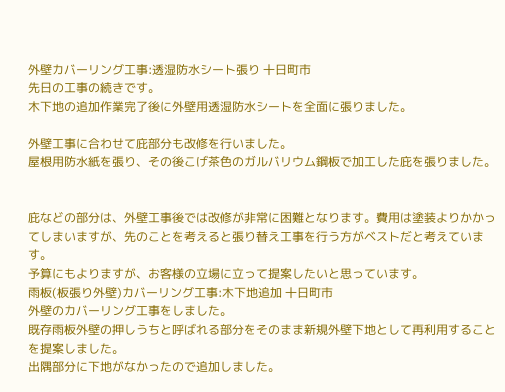外壁カバーリング工事:透湿防水シート張り 十日町市
先日の工事の続きです。
木下地の追加作業完了後に外壁用透湿防水シートを全面に張りました。

外壁工事に合わせて庇部分も改修を行いました。
屋根用防水紙を張り、その後こげ茶色のガルバリウム鋼板で加工した庇を張りました。


庇などの部分は、外壁工事後では改修が非常に困難となります。費用は塗装よりかかってしまいますが、先のことを考えると張り替え工事を行う方がベストだと考えています。
予算にもよりますが、お客様の立場に立って提案したいと思っています。
雨板(板張り外壁)カバーリング工事:木下地追加 十日町市
外壁のカバーリング工事をしました。
既存雨板外壁の押しうちと呼ばれる部分をそのまま新規外壁下地として再利用することを提案しました。
出隅部分に下地がなかったので追加しました。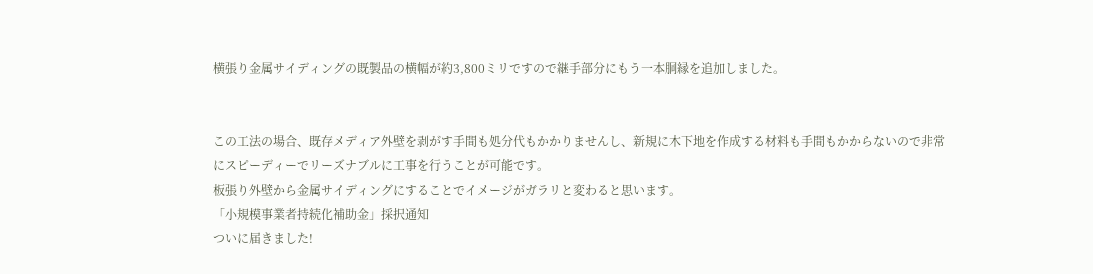横張り金属サイディングの既製品の横幅が約3,800ミリですので継手部分にもう一本胴縁を追加しました。


この工法の場合、既存メディア外壁を剥がす手間も処分代もかかりませんし、新規に木下地を作成する材料も手間もかからないので非常にスピーディーでリーズナブルに工事を行うことが可能です。
板張り外壁から金属サイディングにすることでイメージがガラリと変わると思います。
「小規模事業者持続化補助金」採択通知
ついに届きました!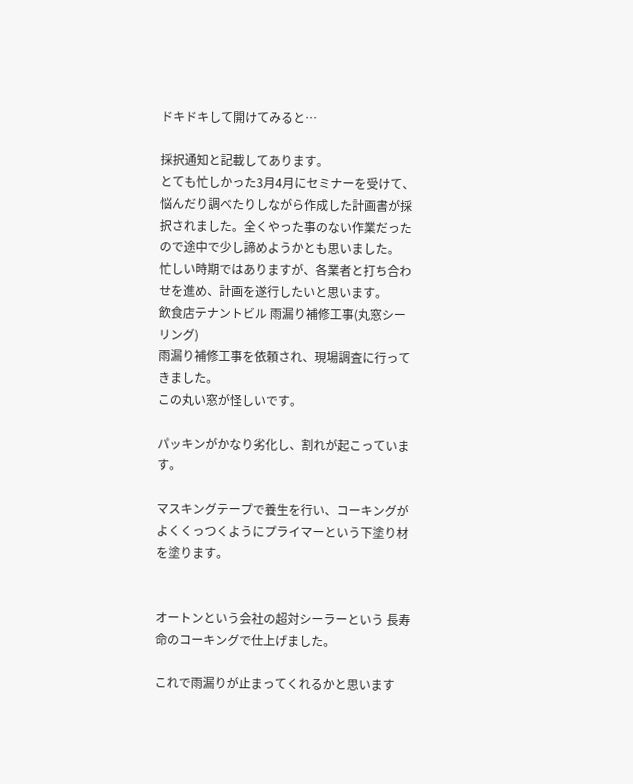ドキドキして開けてみると…

採択通知と記載してあります。
とても忙しかった3月4月にセミナーを受けて、悩んだり調べたりしながら作成した計画書が採択されました。全くやった事のない作業だったので途中で少し諦めようかとも思いました。
忙しい時期ではありますが、各業者と打ち合わせを進め、計画を遂行したいと思います。
飲食店テナントビル 雨漏り補修工事(丸窓シーリング)
雨漏り補修工事を依頼され、現場調査に行ってきました。
この丸い窓が怪しいです。

パッキンがかなり劣化し、割れが起こっています。

マスキングテープで養生を行い、コーキングがよくくっつくようにプライマーという下塗り材を塗ります。


オートンという会社の超対シーラーという 長寿命のコーキングで仕上げました。

これで雨漏りが止まってくれるかと思います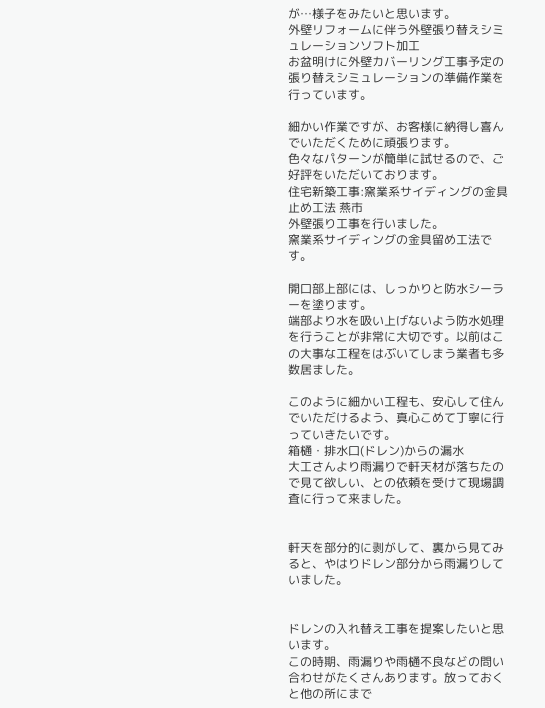が…様子をみたいと思います。
外壁リフォームに伴う外壁張り替えシミュレーションソフト加工
お盆明けに外壁カバーリング工事予定の張り替えシミュレーションの準備作業を行っています。

細かい作業ですが、お客様に納得し喜んでいただくために頑張ります。
色々なパターンが簡単に試せるので、ご好評をいただいております。
住宅新築工事:窯業系サイディングの金具止め工法 燕市
外壁張り工事を行いました。
窯業系サイディングの金具留め工法です。

開口部上部には、しっかりと防水シーラーを塗ります。
端部より水を吸い上げないよう防水処理を行うことが非常に大切です。以前はこの大事な工程をはぶいてしまう業者も多数居ました。

このように細かい工程も、安心して住んでいただけるよう、真心こめて丁寧に行っていきたいです。
箱樋・排水口(ドレン)からの漏水
大工さんより雨漏りで軒天材が落ちたので見て欲しい、との依頼を受けて現場調査に行って来ました。


軒天を部分的に剥がして、裏から見てみると、やはりドレン部分から雨漏りしていました。


ドレンの入れ替え工事を提案したいと思います。
この時期、雨漏りや雨樋不良などの問い合わせがたくさんあります。放っておくと他の所にまで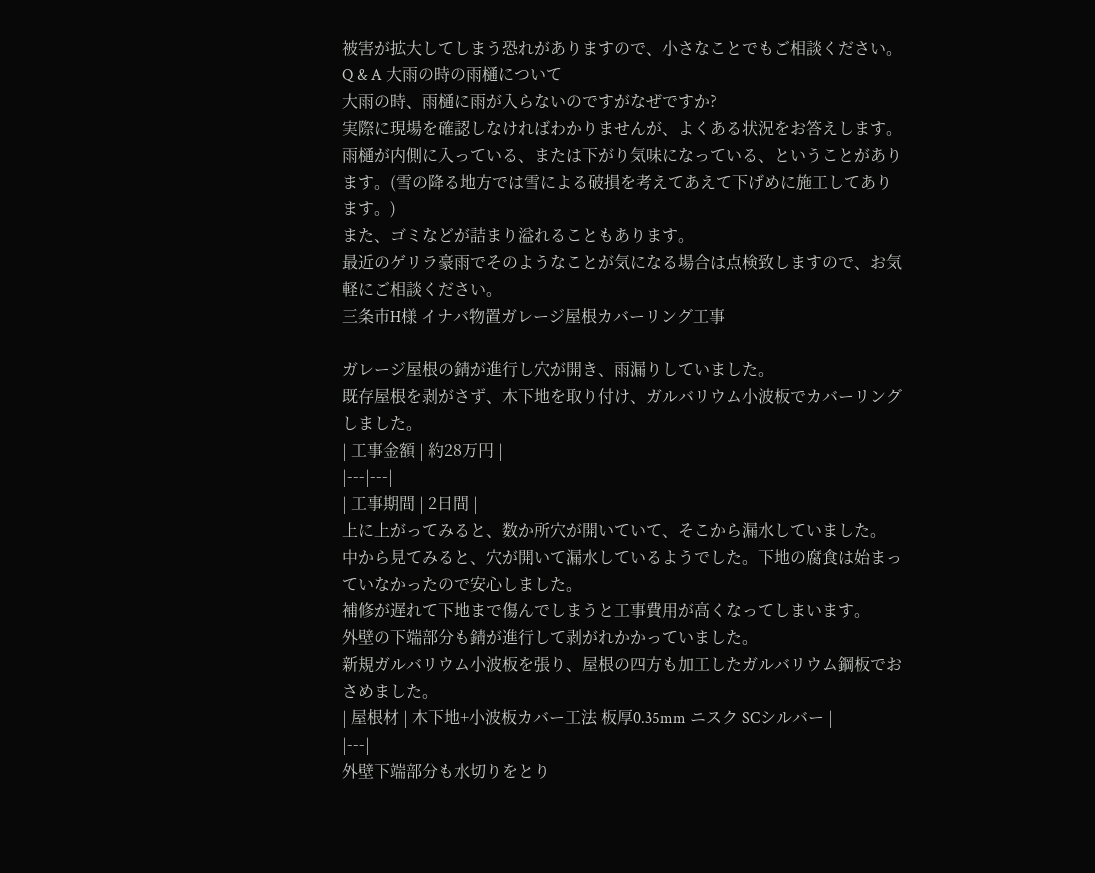被害が拡大してしまう恐れがありますので、小さなことでもご相談ください。
Q & A 大雨の時の雨樋について
大雨の時、雨樋に雨が入らないのですがなぜですか?
実際に現場を確認しなければわかりませんが、よくある状況をお答えします。
雨樋が内側に入っている、または下がり気味になっている、ということがあります。(雪の降る地方では雪による破損を考えてあえて下げめに施工してあります。)
また、ゴミなどが詰まり溢れることもあります。
最近のゲリラ豪雨でそのようなことが気になる場合は点検致しますので、お気軽にご相談ください。
三条市H様 イナバ物置ガレージ屋根カバーリング工事

ガレージ屋根の錆が進行し穴が開き、雨漏りしていました。
既存屋根を剥がさず、木下地を取り付け、ガルバリウム小波板でカバーリングしました。
| 工事金額 | 約28万円 |
|---|---|
| 工事期間 | 2日間 |
上に上がってみると、数か所穴が開いていて、そこから漏水していました。
中から見てみると、穴が開いて漏水しているようでした。下地の腐食は始まっていなかったので安心しました。
補修が遅れて下地まで傷んでしまうと工事費用が高くなってしまいます。
外壁の下端部分も錆が進行して剥がれかかっていました。
新規ガルバリウム小波板を張り、屋根の四方も加工したガルバリウム鋼板でおさめました。
| 屋根材 | 木下地+小波板カバー工法 板厚0.35mm ニスク SCシルバー |
|---|
外壁下端部分も水切りをとり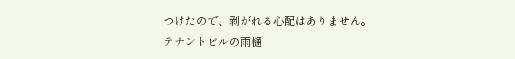つけたので、剥がれる心配はありません。
テナントビルの雨樋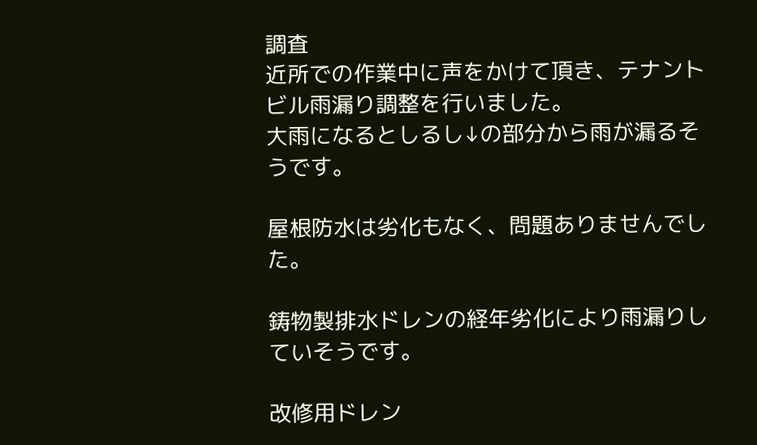調査
近所での作業中に声をかけて頂き、テナントビル雨漏り調整を行いました。
大雨になるとしるし↓の部分から雨が漏るそうです。

屋根防水は劣化もなく、問題ありませんでした。

鋳物製排水ドレンの経年劣化により雨漏りしていそうです。

改修用ドレン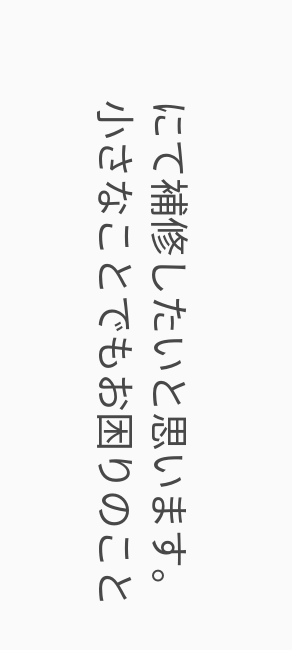にて補修したいと思います。
小さなことでもお困りのこと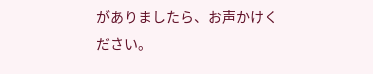がありましたら、お声かけください。